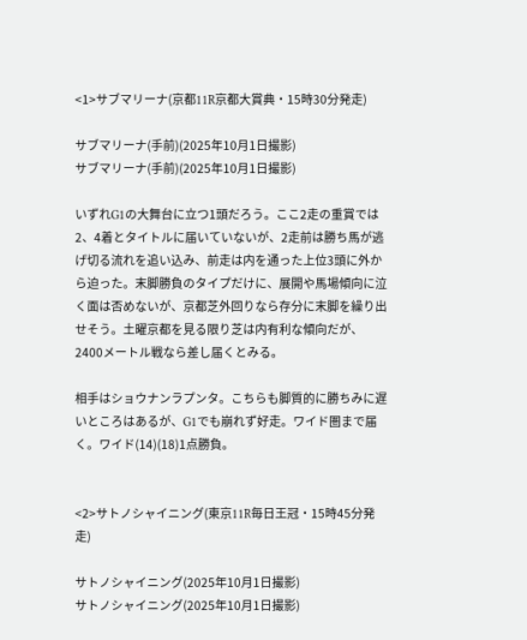<1>サブマリーナ(京都11R京都大賞典・15時30分発走)

サブマリーナ(手前)(2025年10月1日撮影)
サブマリーナ(手前)(2025年10月1日撮影)

いずれG1の大舞台に立つ1頭だろう。ここ2走の重賞では2、4着とタイトルに届いていないが、2走前は勝ち馬が逃げ切る流れを追い込み、前走は内を通った上位3頭に外から迫った。末脚勝負のタイプだけに、展開や馬場傾向に泣く面は否めないが、京都芝外回りなら存分に末脚を繰り出せそう。土曜京都を見る限り芝は内有利な傾向だが、2400メートル戦なら差し届くとみる。

相手はショウナンラプンタ。こちらも脚質的に勝ちみに遅いところはあるが、G1でも崩れず好走。ワイド圏まで届く。ワイド(14)(18)1点勝負。


<2>サトノシャイニング(東京11R毎日王冠・15時45分発走)

サトノシャイニング(2025年10月1日撮影)
サトノシャイニング(2025年10月1日撮影)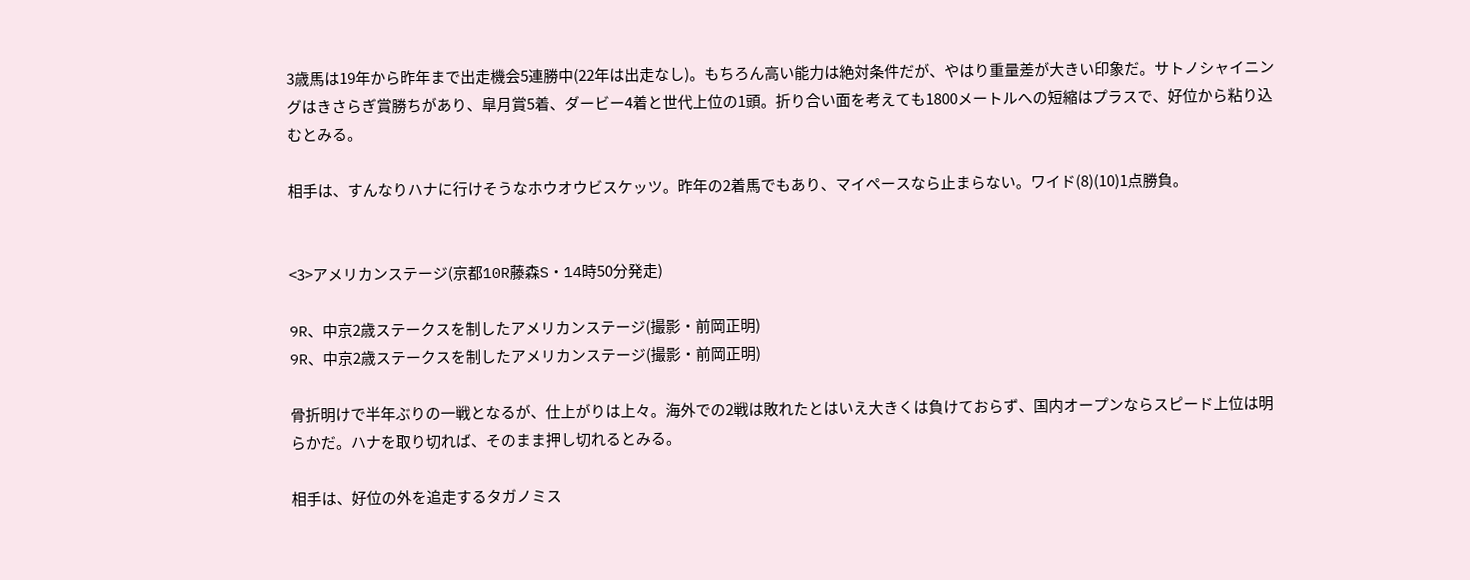3歳馬は19年から昨年まで出走機会5連勝中(22年は出走なし)。もちろん高い能力は絶対条件だが、やはり重量差が大きい印象だ。サトノシャイニングはきさらぎ賞勝ちがあり、皐月賞5着、ダービー4着と世代上位の1頭。折り合い面を考えても1800メートルへの短縮はプラスで、好位から粘り込むとみる。

相手は、すんなりハナに行けそうなホウオウビスケッツ。昨年の2着馬でもあり、マイペースなら止まらない。ワイド(8)(10)1点勝負。


<3>アメリカンステージ(京都10R藤森S・14時50分発走)

9R、中京2歳ステークスを制したアメリカンステージ(撮影・前岡正明)
9R、中京2歳ステークスを制したアメリカンステージ(撮影・前岡正明)

骨折明けで半年ぶりの一戦となるが、仕上がりは上々。海外での2戦は敗れたとはいえ大きくは負けておらず、国内オープンならスピード上位は明らかだ。ハナを取り切れば、そのまま押し切れるとみる。

相手は、好位の外を追走するタガノミス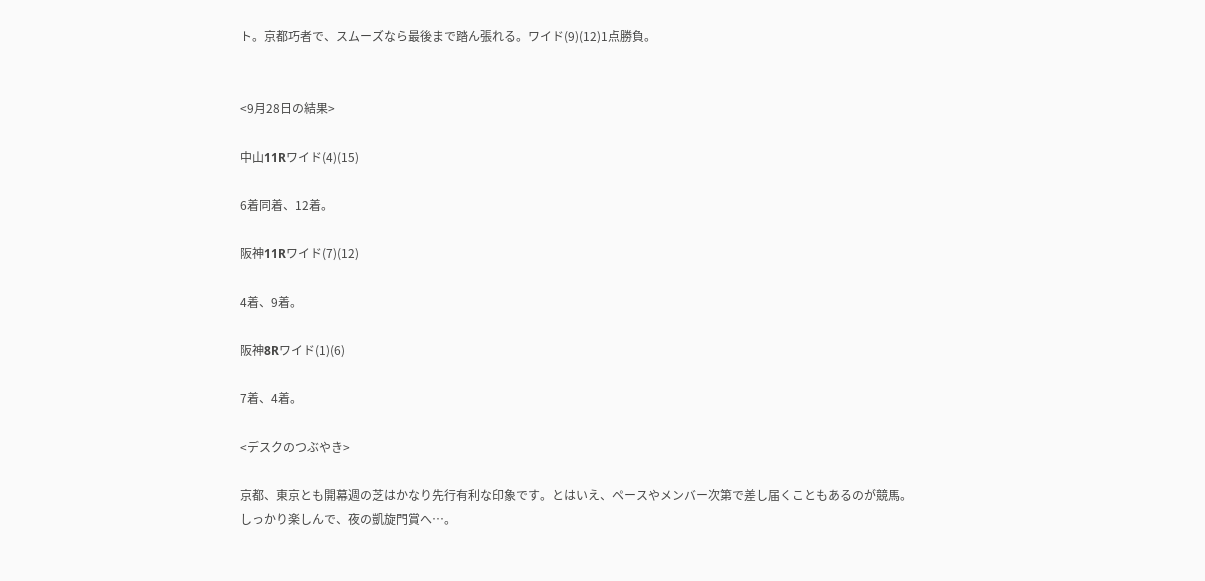ト。京都巧者で、スムーズなら最後まで踏ん張れる。ワイド(9)(12)1点勝負。


<9月28日の結果>

中山11Rワイド(4)(15)

6着同着、12着。

阪神11Rワイド(7)(12)

4着、9着。

阪神8Rワイド(1)(6)

7着、4着。

<デスクのつぶやき>

京都、東京とも開幕週の芝はかなり先行有利な印象です。とはいえ、ペースやメンバー次第で差し届くこともあるのが競馬。しっかり楽しんで、夜の凱旋門賞へ…。